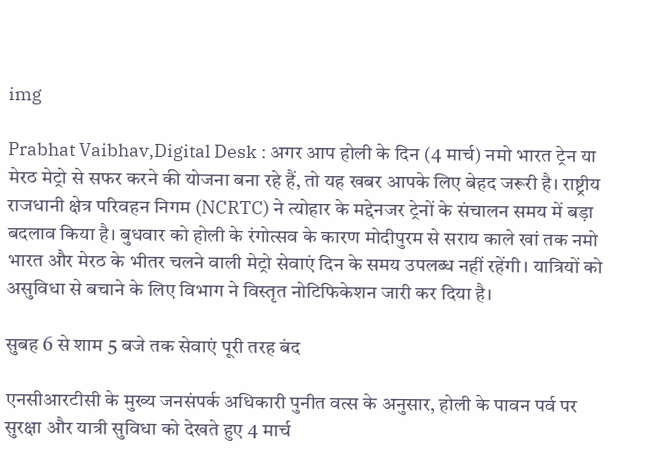img

Prabhat Vaibhav,Digital Desk : अगर आप होली के दिन (4 मार्च) नमो भारत ट्रेन या मेरठ मेट्रो से सफर करने की योजना बना रहे हैं, तो यह खबर आपके लिए बेहद जरूरी है। राष्ट्रीय राजधानी क्षेत्र परिवहन निगम (NCRTC) ने त्योहार के मद्देनजर ट्रेनों के संचालन समय में बड़ा बदलाव किया है। बुधवार को होली के रंगोत्सव के कारण मोदीपुरम से सराय काले खां तक नमो भारत और मेरठ के भीतर चलने वाली मेट्रो सेवाएं दिन के समय उपलब्ध नहीं रहेंगी। यात्रियों को असुविधा से बचाने के लिए विभाग ने विस्तृत नोटिफिकेशन जारी कर दिया है।

सुबह 6 से शाम 5 बजे तक सेवाएं पूरी तरह बंद

एनसीआरटीसी के मुख्य जनसंपर्क अधिकारी पुनीत वत्स के अनुसार, होली के पावन पर्व पर सुरक्षा और यात्री सुविधा को देखते हुए 4 मार्च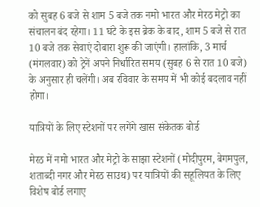को सुबह 6 बजे से शाम 5 बजे तक नमो भारत और मेरठ मेट्रो का संचालन बंद रहेगा। 11 घंटे के इस ब्रेक के बाद, शाम 5 बजे से रात 10 बजे तक सेवाएं दोबारा शुरू की जाएंगी। हालांकि, 3 मार्च (मंगलवार) को ट्रेनें अपने निर्धारित समय (सुबह 6 से रात 10 बजे) के अनुसार ही चलेंगी। अब रविवार के समय में भी कोई बदलाव नहीं होगा।

यात्रियों के लिए स्टेशनों पर लगेंगे खास संकेतक बोर्ड

मेरठ में नमो भारत और मेट्रो के साझा स्टेशनों (मोदीपुरम, बेगमपुल, शताब्दी नगर और मेरठ साउथ) पर यात्रियों की सहूलियत के लिए विशेष बोर्ड लगाए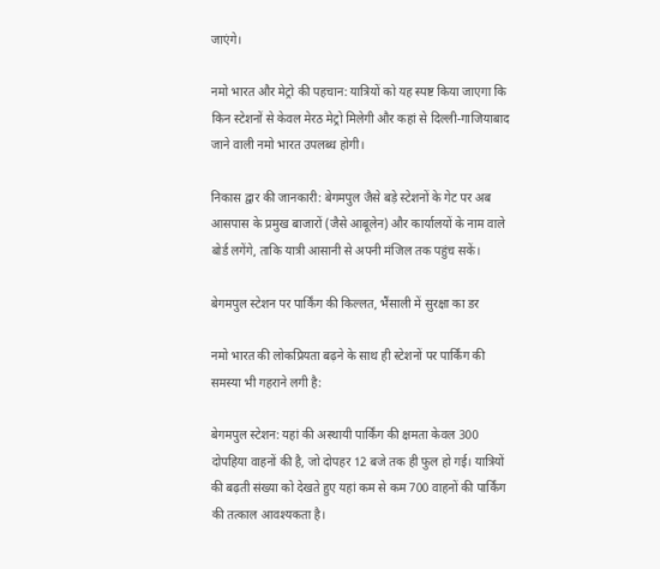जाएंगे।

नमो भारत और मेट्रो की पहचान: यात्रियों को यह स्पष्ट किया जाएगा कि किन स्टेशनों से केवल मेरठ मेट्रो मिलेगी और कहां से दिल्ली-गाजियाबाद जाने वाली नमो भारत उपलब्ध होगी।

निकास द्वार की जानकारी: बेगमपुल जैसे बड़े स्टेशनों के गेट पर अब आसपास के प्रमुख बाजारों (जैसे आबूलेन) और कार्यालयों के नाम वाले बोर्ड लगेंगे, ताकि यात्री आसानी से अपनी मंजिल तक पहुंच सकें।

बेगमपुल स्टेशन पर पार्किंग की किल्लत, भैंसाली में सुरक्षा का डर

नमो भारत की लोकप्रियता बढ़ने के साथ ही स्टेशनों पर पार्किंग की समस्या भी गहराने लगी है:

बेगमपुल स्टेशन: यहां की अस्थायी पार्किंग की क्षमता केवल 300 दोपहिया वाहनों की है, जो दोपहर 12 बजे तक ही फुल हो गई। यात्रियों की बढ़ती संख्या को देखते हुए यहां कम से कम 700 वाहनों की पार्किंग की तत्काल आवश्यकता है।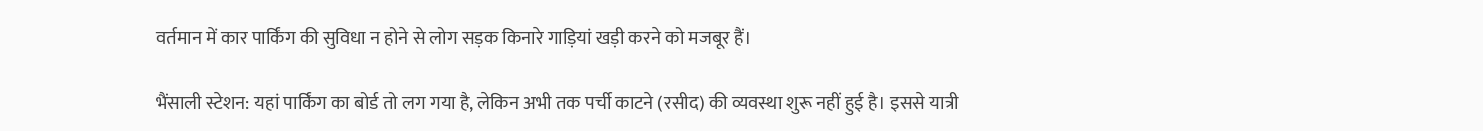वर्तमान में कार पार्किंग की सुविधा न होने से लोग सड़क किनारे गाड़ियां खड़ी करने को मजबूर हैं।

भैंसाली स्टेशन: यहां पार्किंग का बोर्ड तो लग गया है, लेकिन अभी तक पर्ची काटने (रसीद) की व्यवस्था शुरू नहीं हुई है। इससे यात्री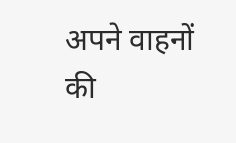अपने वाहनों की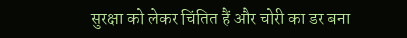सुरक्षा को लेकर चिंतित हैं और चोरी का डर बना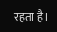रहता है।